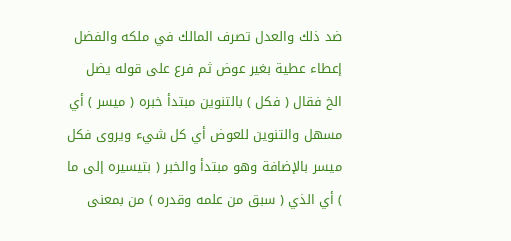ضد ذلك والعدل تصرف المالك في ملكه والفضل إعطاء عطية بغير عوض ثم فرع على قوله يضل الخ فقال ( فكل ) بالتنوين مبتدأ خبره ( ميسر ) أي مسهل والتنوين للعوض أي كل شيء ويروى فكل ميسر بالإضافة وهو مبتدأ والخبر ( بتيسيره إلى ما ) أي الذي ( سبق من علمه وقدره ) من بمعنى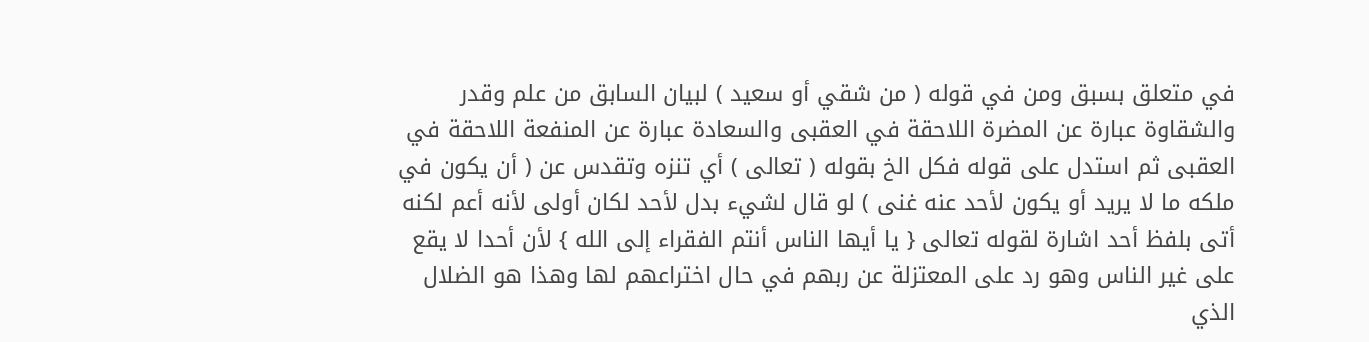في متعلق بسبق ومن في قوله ( من شقي أو سعيد ) لبيان السابق من علم وقدر والشقاوة عبارة عن المضرة اللاحقة في العقبى والسعادة عبارة عن المنفعة اللاحقة في العقبى ثم استدل على قوله فكل الخ بقوله ( تعالى ) أي تنزه وتقدس عن ( أن يكون في ملكه ما لا يريد أو يكون لأحد عنه غنى ) لو قال لشيء بدل لأحد لكان أولى لأنه أعم لكنه أتى بلفظ أحد اشارة لقوله تعالى { يا أيها الناس أنتم الفقراء إلى الله } لأن أحدا لا يقع على غير الناس وهو رد على المعتزلة عن ربهم في حال اختراعهم لها وهذا هو الضلال الذي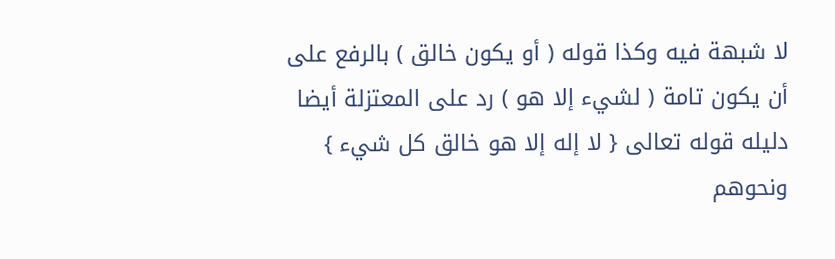لا شبهة فيه وكذا قوله ( أو يكون خالق ) بالرفع على أن يكون تامة ( لشيء إلا هو ) رد على المعتزلة أيضا دليله قوله تعالى { لا إله إلا هو خالق كل شيء } ونحوهم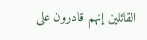القائلين إنهم قادرون على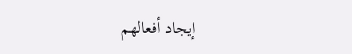إيجاد أفعالهم